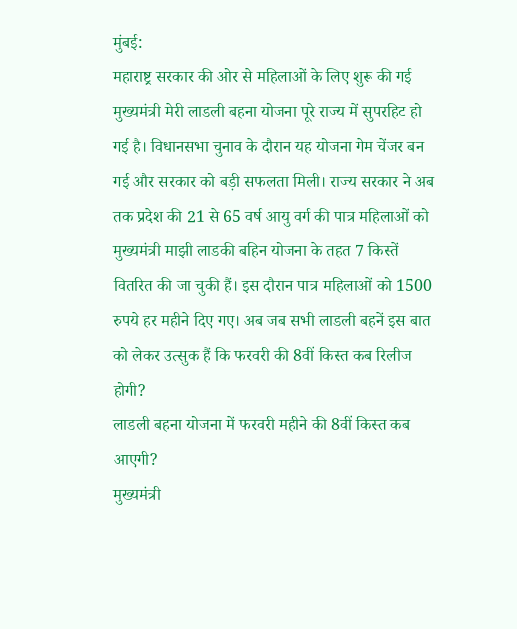मुंबई:
महाराष्ट्र सरकार की ओर से महिलाओं के लिए शुरू की गई मुख्यमंत्री मेरी लाडली बहना योजना पूरे राज्य में सुपरहिट हो गई है। विधानसभा चुनाव के दौरान यह योजना गेम चेंजर बन गई और सरकार को बड़ी सफलता मिली। राज्य सरकार ने अब तक प्रदेश की 21 से 65 वर्ष आयु वर्ग की पात्र महिलाओं को मुख्यमंत्री माझी लाडकी बहिन योजना के तहत 7 किस्तें वितरित की जा चुकी हैं। इस दौरान पात्र महिलाओं को 1500 रुपये हर महीने दिए गए। अब जब सभी लाडली बहनें इस बात को लेकर उत्सुक हैं कि फरवरी की 8वीं किस्त कब रिलीज होगी?
लाडली बहना योजना में फरवरी महीने की 8वीं किस्त कब आएगी?
मुख्यमंत्री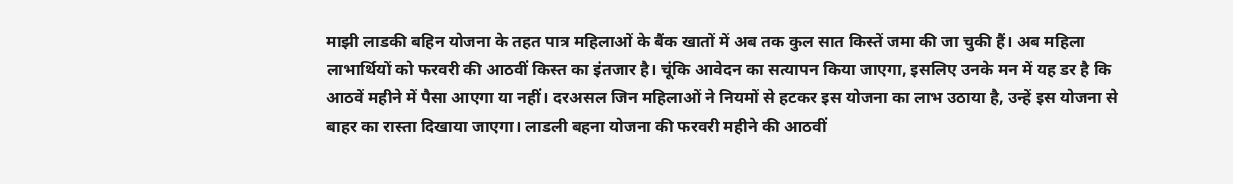माझी लाडकी बहिन योजना के तहत पात्र महिलाओं के बैंक खातों में अब तक कुल सात किस्तें जमा की जा चुकी हैं। अब महिला लाभार्थियों को फरवरी की आठवीं किस्त का इंतजार है। चूंकि आवेदन का सत्यापन किया जाएगा, इसलिए उनके मन में यह डर है कि आठवें महीने में पैसा आएगा या नहीं। दरअसल जिन महिलाओं ने नियमों से हटकर इस योजना का लाभ उठाया है, उन्हें इस योजना से बाहर का रास्ता दिखाया जाएगा। लाडली बहना योजना की फरवरी महीने की आठवीं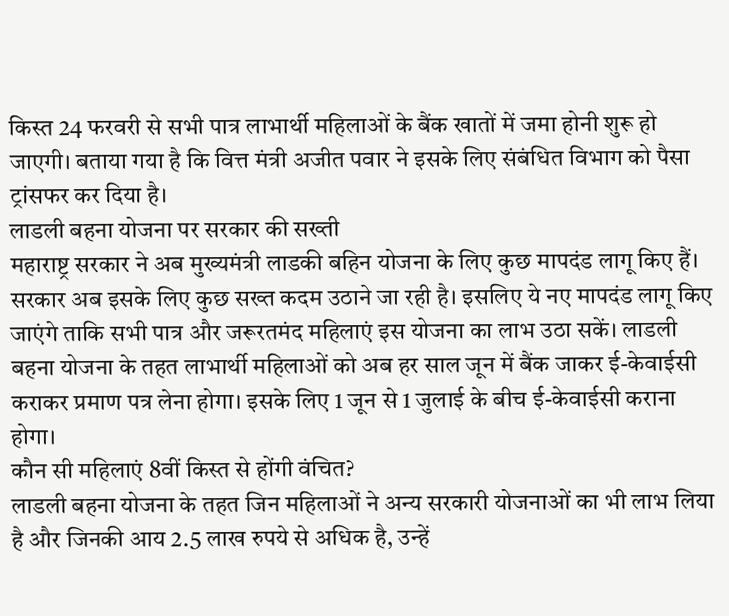किस्त 24 फरवरी से सभी पात्र लाभार्थी महिलाओं के बैंक खातों में जमा होनी शुरू हो जाएगी। बताया गया है कि वित्त मंत्री अजीत पवार ने इसके लिए संबंधित विभाग को पैसा ट्रांसफर कर दिया है।
लाडली बहना योजना पर सरकार की सख्ती
महाराष्ट्र सरकार ने अब मुख्यमंत्री लाडकी बहिन योजना के लिए कुछ मापदंड लागू किए हैं। सरकार अब इसके लिए कुछ सख्त कदम उठाने जा रही है। इसलिए ये नए मापदंड लागू किए जाएंगे ताकि सभी पात्र और जरूरतमंद महिलाएं इस योजना का लाभ उठा सकें। लाडली बहना योजना के तहत लाभार्थी महिलाओं को अब हर साल जून में बैंक जाकर ई-केवाईसी कराकर प्रमाण पत्र लेना होगा। इसके लिए 1 जून से 1 जुलाई के बीच ई-केवाईसी कराना होगा।
कौन सी महिलाएं 8वीं किस्त से होंगी वंचित?
लाडली बहना योजना के तहत जिन महिलाओं ने अन्य सरकारी योजनाओं का भी लाभ लिया है और जिनकी आय 2.5 लाख रुपये से अधिक है, उन्हें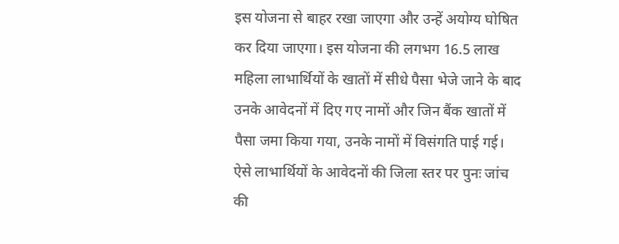इस योजना से बाहर रखा जाएगा और उन्हें अयोग्य घोषित कर दिया जाएगा। इस योजना की लगभग 16.5 लाख महिला लाभार्थियों के खातों में सीधे पैसा भेजे जाने के बाद उनके आवेदनों में दिए गए नामों और जिन बैंक खातों में पैसा जमा किया गया, उनके नामों में विसंगति पाई गई। ऐसे लाभार्थियों के आवेदनों की जिला स्तर पर पुनः जांच की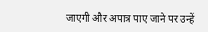जाएगी और अपात्र पाए जाने पर उन्हें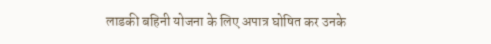लाडकी बहिनी योजना के लिए अपात्र घोषित कर उनके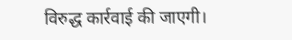विरुद्ध कार्रवाई की जाएगी।